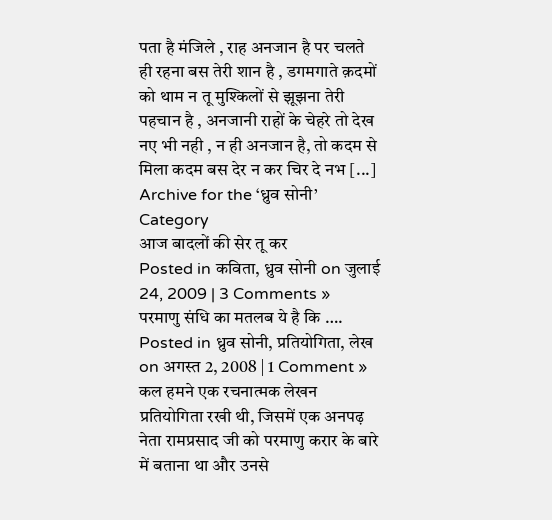पता है मंजिले , राह अनजान है पर चलते ही रहना बस तेरी शान है , डगमगाते क़दमों को थाम न तू मुश्किलों से झूझना तेरी पहचान है , अनजानी राहों के चेहरे तो देख नए भी नही , न ही अनजान है, तो कदम से मिला कदम बस देर न कर चिर दे नभ [...]
Archive for the ‘ध्रुव सोनी’ Category
आज बादलों की सेर तू कर
Posted in कविता, ध्रुव सोनी on जुलाई 24, 2009 | 3 Comments »
परमाणु संधि का मतलब ये है कि ….
Posted in ध्रुव सोनी, प्रतियोगिता, लेख on अगस्त 2, 2008 | 1 Comment »
कल हमने एक रचनात्मक लेखन प्रतियोगिता रखी थी, जिसमें एक अनपढ़ नेता रामप्रसाद जी को परमाणु करार के बारे में बताना था और उनसे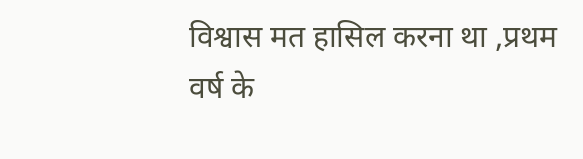विश्वास मत हासिल करना था ,प्रथम वर्ष के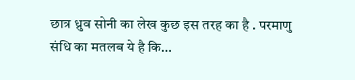छात्र ध्रुव सोनी का लेख कुछ इस तरह का है . परमाणु संधि का मतलब ये है कि…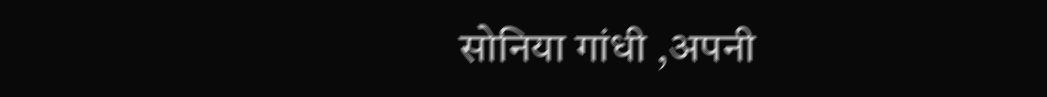सोनिया गांधी ,अपनी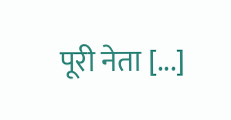पूरी नेता [...]